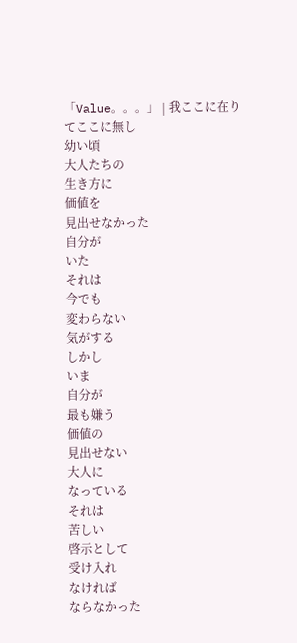「Value。。。」 | 我ここに在りてここに無し
幼い頃
大人たちの
生き方に
価値を
見出せなかった
自分が
いた
それは
今でも
変わらない
気がする
しかし
いま
自分が
最も嫌う
価値の
見出せない
大人に
なっている
それは
苦しい
啓示として
受け入れ
なければ
ならなかった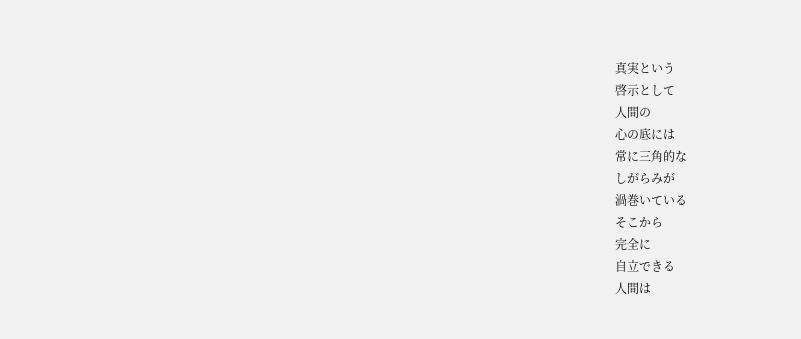真実という
啓示として
人間の
心の底には
常に三角的な
しがらみが
渦巻いている
そこから
完全に
自立できる
人間は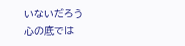いないだろう
心の底では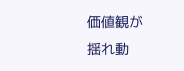価値観が
揺れ動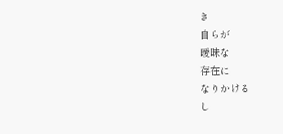き
自らが
曖昧な
存在に
なりかける
し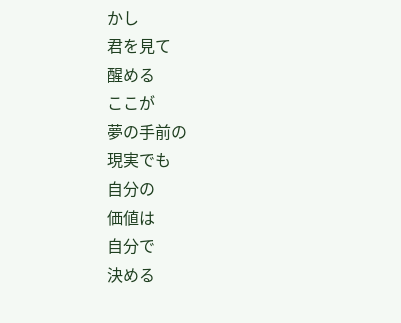かし
君を見て
醒める
ここが
夢の手前の
現実でも
自分の
価値は
自分で
決める